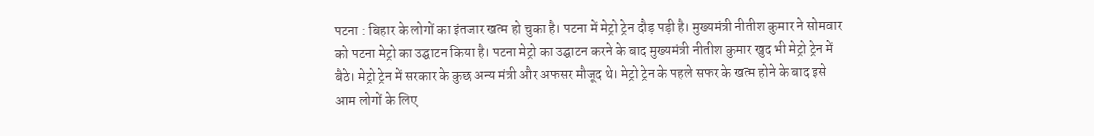पटना : बिहार के लोगों का इंतजार खत्म हो चुका है। पटना में मेट्रो ट्रेन दौड़ पड़ी है। मुख्यमंत्री नीतीश कुमार ने सोमवार को पटना मेट्रो का उद्घाटन किया है। पटना मेट्रो का उद्घाटन करने के बाद मुख्यमंत्री नीतीश कुमार खुद भी मेट्रो ट्रेन में बैठे। मेट्रो ट्रेन में सरकार के कुछ अन्य मंत्री और अफसर मौजूद थे। मेट्रो ट्रेन के पहले सफर के खत्म होने के बाद इसे आम लोगों के लिए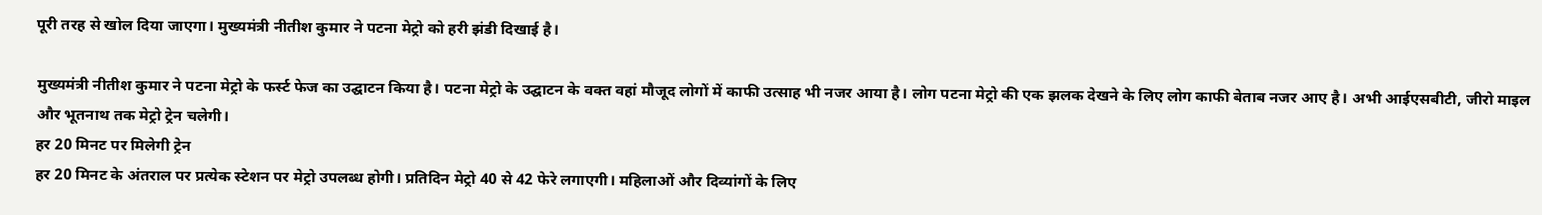पूरी तरह से खोल दिया जाएगा। मुख्यमंत्री नीतीश कुमार ने पटना मेट्रो को हरी झंडी दिखाई है।

मुख्यमंत्री नीतीश कुमार ने पटना मेट्रो के फर्स्ट फेज का उद्घाटन किया है। पटना मेट्रो के उद्घाटन के वक्त वहां मौजूद लोगों में काफी उत्साह भी नजर आया है। लोग पटना मेट्रो की एक झलक देखने के लिए लोग काफी बेताब नजर आए है। अभी आईएसबीटी, जीरो माइल और भूतनाथ तक मेट्रो ट्रेन चलेगी।
हर 20 मिनट पर मिलेगी ट्रेन
हर 20 मिनट के अंतराल पर प्रत्येक स्टेशन पर मेट्रो उपलब्ध होगी। प्रतिदिन मेट्रो 40 से 42 फेरे लगाएगी। महिलाओं और दिव्यांगों के लिए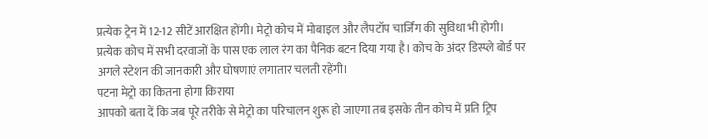प्रत्येक ट्रेन में 12-12 सीटें आरक्षित होंगी। मेट्रो कोच में मोबाइल और लैपटॉप चार्जिंग की सुविधा भी होगी। प्रत्येक कोच में सभी दरवाजों के पास एक लाल रंग का पैनिक बटन दिया गया है। कोच के अंदर डिस्प्ले बोर्ड पर अगले स्टेशन की जानकारी और घोषणाएं लगातार चलती रहेंगी।
पटना मेट्रो का कितना होगा किराया
आपको बता दें कि जब पूरे तरीके से मेट्रो का परिचालन शुरू हो जाएगा तब इसके तीन कोच में प्रति ट्रिप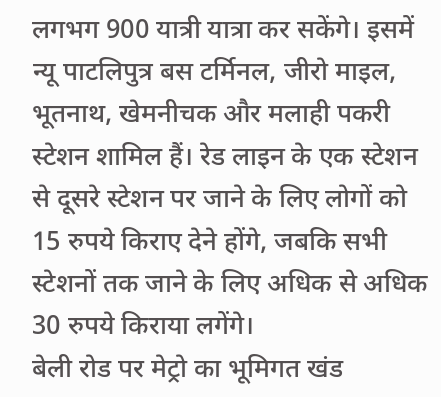लगभग 900 यात्री यात्रा कर सकेंगे। इसमें न्यू पाटलिपुत्र बस टर्मिनल, जीरो माइल, भूतनाथ, खेमनीचक और मलाही पकरी स्टेशन शामिल हैं। रेड लाइन के एक स्टेशन से दूसरे स्टेशन पर जाने के लिए लोगों को 15 रुपये किराए देने होंगे, जबकि सभी स्टेशनों तक जाने के लिए अधिक से अधिक 30 रुपये किराया लगेंगे।
बेली रोड पर मेट्रो का भूमिगत खंड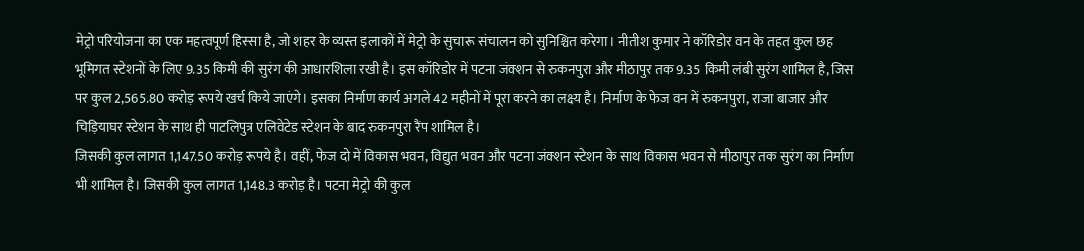मेट्रो परियोजना का एक महत्वपूर्ण हिस्सा है, जो शहर के व्यस्त इलाकों में मेट्रो के सुचारू संचालन को सुनिश्चित करेगा। नीतीश कुमार ने कॉरिडोर वन के तहत कुल छह भूमिगत स्टेशनों के लिए 9.35 किमी की सुरंग की आधारशिला रखी है। इस कॉरिडोर में पटना जंक्शन से रुकनपुरा और मीठापुर तक 9.35 किमी लंबी सुरंग शामिल है, जिस पर कुल 2,565.80 करोड़ रूपये खर्च किये जाएंगे। इसका निर्माण कार्य अगले 42 महीनों में पूरा करने का लक्ष्य है। निर्माण के फेज वन में रुकनपुरा, राजा बाजार और चिड़ियाघर स्टेशन के साथ ही पाटलिपुत्र एलिवेटेड स्टेशन के बाद रुकनपुरा रैंप शामिल है।
जिसकी कुल लागत 1,147.50 करोड़ रूपये है। वहीं, फेज दो में विकास भवन, विद्युत भवन और पटना जंक्शन स्टेशन के साथ विकास भवन से मीठापुर तक सुरंग का निर्माण भी शामिल है। जिसकी कुल लागत 1,148.3 करोड़ है। पटना मेट्रो की कुल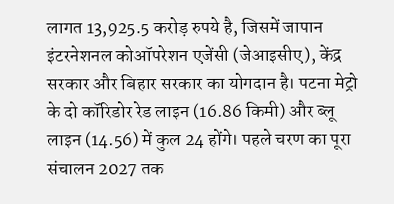लागत 13,925.5 करोड़ रुपये है, जिसमें जापान इंटरनेशनल कोऑपरेशन एजेंसी (जेआइसीए), केंद्र सरकार और बिहार सरकार का योगदान है। पटना मेट्रो के दो कॉरिडोर रेड लाइन (16.86 किमी) और ब्लू लाइन (14.56) में कुल 24 होंगे। पहले चरण का पूरा संचालन 2027 तक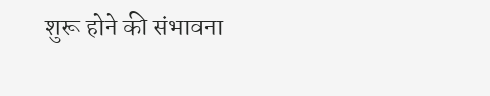शुरू होने की संभावना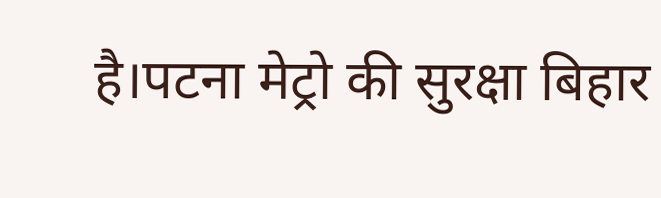है।पटना मेट्रो की सुरक्षा बिहार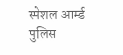स्पेशल आर्म्ड पुलिस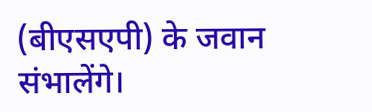(बीएसएपी) के जवान संभालेंगे।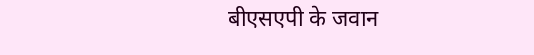बीएसएपी के जवान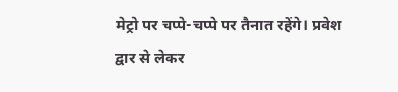मेट्रो पर चप्पे-चप्पे पर तैनात रहेंगे। प्रवेश द्वार से लेकर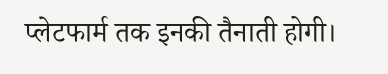प्लेटफार्म तक इनकी तैनाती होगी।